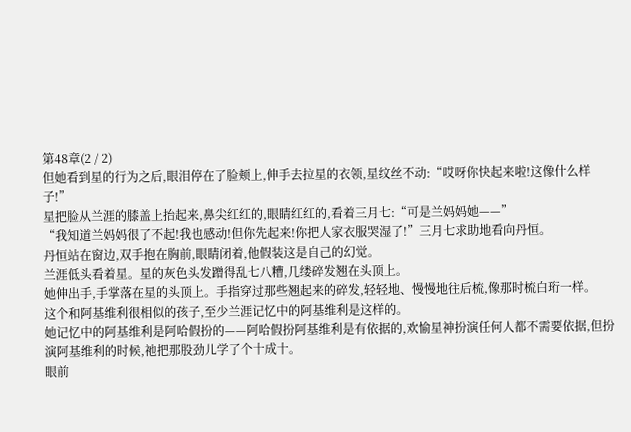第48章(2 / 2)
但她看到星的行为之后,眼泪停在了脸颊上,伸手去拉星的衣领,星纹丝不动:“哎呀你快起来啦!这像什么样子!”
星把脸从兰涯的膝盖上抬起来,鼻尖红红的,眼睛红红的,看着三月七:“可是兰妈妈她——”
“我知道兰妈妈很了不起!我也感动!但你先起来!你把人家衣服哭湿了!”三月七求助地看向丹恒。
丹恒站在窗边,双手抱在胸前,眼睛闭着,他假装这是自己的幻觉。
兰涯低头看着星。星的灰色头发蹭得乱七八糟,几缕碎发翘在头顶上。
她伸出手,手掌落在星的头顶上。手指穿过那些翘起来的碎发,轻轻地、慢慢地往后梳,像那时梳白珩一样。
这个和阿基维利很相似的孩子,至少兰涯记忆中的阿基维利是这样的。
她记忆中的阿基维利是阿哈假扮的——阿哈假扮阿基维利是有依据的,欢愉星神扮演任何人都不需要依据,但扮演阿基维利的时候,祂把那股劲儿学了个十成十。
眼前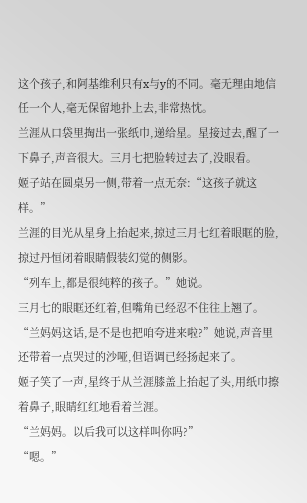这个孩子,和阿基维利只有x与y的不同。毫无理由地信任一个人,毫无保留地扑上去,非常热忱。
兰涯从口袋里掏出一张纸巾,递给星。星接过去,醒了一下鼻子,声音很大。三月七把脸转过去了,没眼看。
姬子站在圆桌另一侧,带着一点无奈:“这孩子就这样。”
兰涯的目光从星身上抬起来,掠过三月七红着眼眶的脸,掠过丹恒闭着眼睛假装幻觉的侧影。
“列车上,都是很纯粹的孩子。”她说。
三月七的眼眶还红着,但嘴角已经忍不住往上翘了。
“兰妈妈这话,是不是也把咱夸进来啦?”她说,声音里还带着一点哭过的沙哑,但语调已经扬起来了。
姬子笑了一声,星终于从兰涯膝盖上抬起了头,用纸巾擦着鼻子,眼睛红红地看着兰涯。
“兰妈妈。以后我可以这样叫你吗?”
“嗯。”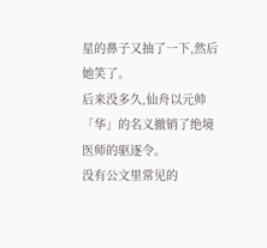星的鼻子又抽了一下,然后她笑了。
后来没多久,仙舟以元帅「华」的名义撤销了绝境医师的驱逐令。
没有公文里常见的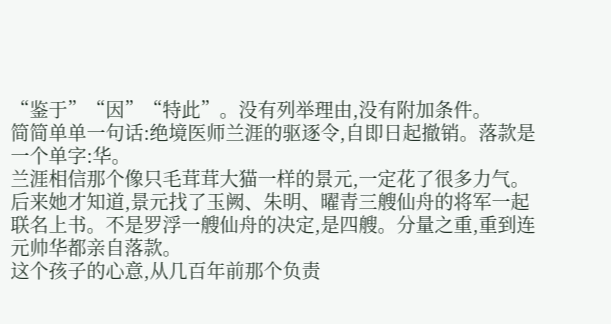“鉴于”“因”“特此”。没有列举理由,没有附加条件。
简简单单一句话:绝境医师兰涯的驱逐令,自即日起撤销。落款是一个单字:华。
兰涯相信那个像只毛茸茸大猫一样的景元,一定花了很多力气。
后来她才知道,景元找了玉阙、朱明、曜青三艘仙舟的将军一起联名上书。不是罗浮一艘仙舟的决定,是四艘。分量之重,重到连元帅华都亲自落款。
这个孩子的心意,从几百年前那个负责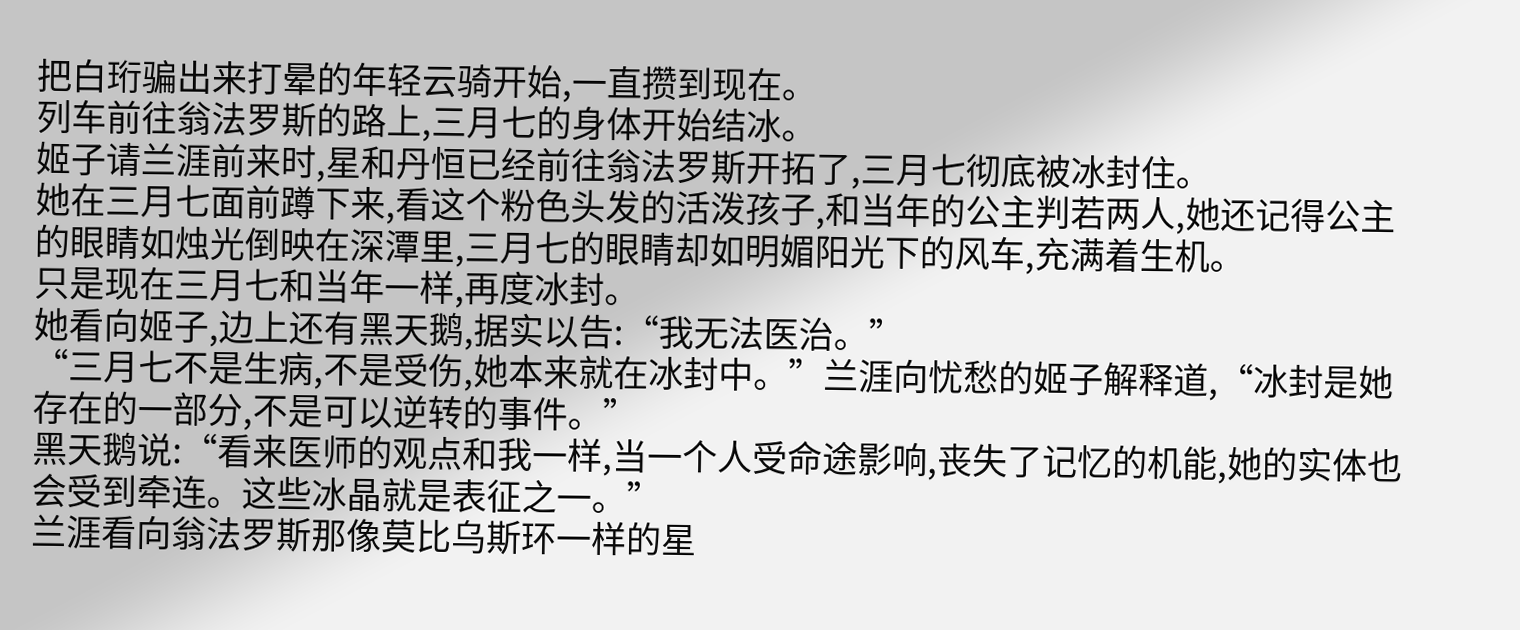把白珩骗出来打晕的年轻云骑开始,一直攒到现在。
列车前往翁法罗斯的路上,三月七的身体开始结冰。
姬子请兰涯前来时,星和丹恒已经前往翁法罗斯开拓了,三月七彻底被冰封住。
她在三月七面前蹲下来,看这个粉色头发的活泼孩子,和当年的公主判若两人,她还记得公主的眼睛如烛光倒映在深潭里,三月七的眼睛却如明媚阳光下的风车,充满着生机。
只是现在三月七和当年一样,再度冰封。
她看向姬子,边上还有黑天鹅,据实以告:“我无法医治。”
“三月七不是生病,不是受伤,她本来就在冰封中。”兰涯向忧愁的姬子解释道,“冰封是她存在的一部分,不是可以逆转的事件。”
黑天鹅说:“看来医师的观点和我一样,当一个人受命途影响,丧失了记忆的机能,她的实体也会受到牵连。这些冰晶就是表征之一。”
兰涯看向翁法罗斯那像莫比乌斯环一样的星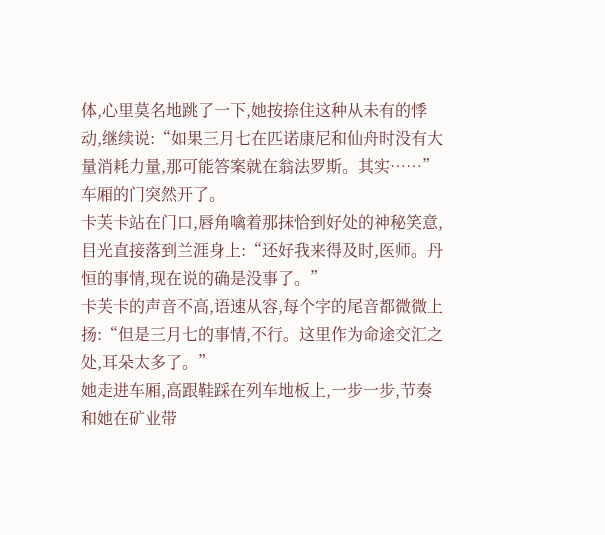体,心里莫名地跳了一下,她按捺住这种从未有的悸动,继续说:“如果三月七在匹诺康尼和仙舟时没有大量消耗力量,那可能答案就在翁法罗斯。其实……”
车厢的门突然开了。
卡芙卡站在门口,唇角噙着那抹恰到好处的神秘笑意,目光直接落到兰涯身上:“还好我来得及时,医师。丹恒的事情,现在说的确是没事了。”
卡芙卡的声音不高,语速从容,每个字的尾音都微微上扬:“但是三月七的事情,不行。这里作为命途交汇之处,耳朵太多了。”
她走进车厢,高跟鞋踩在列车地板上,一步一步,节奏和她在矿业带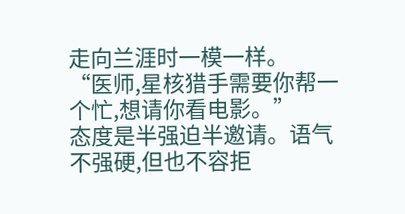走向兰涯时一模一样。
“医师,星核猎手需要你帮一个忙,想请你看电影。”
态度是半强迫半邀请。语气不强硬,但也不容拒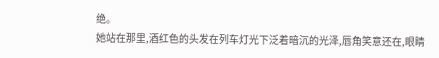绝。
她站在那里,酒红色的头发在列车灯光下泛着暗沉的光泽,唇角笑意还在,眼睛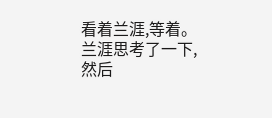看着兰涯,等着。
兰涯思考了一下,然后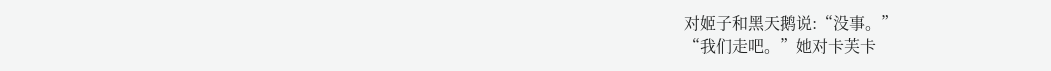对姬子和黑天鹅说:“没事。”
“我们走吧。”她对卡芙卡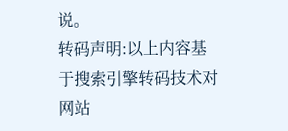说。
转码声明:以上内容基于搜索引擎转码技术对网站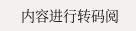内容进行转码阅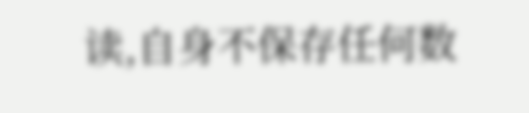读,自身不保存任何数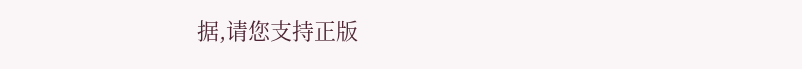据,请您支持正版